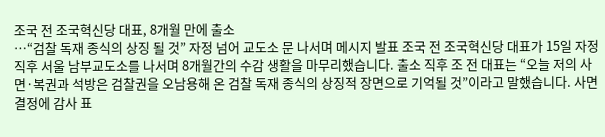조국 전 조국혁신당 대표, 8개월 만에 출소
…“검찰 독재 종식의 상징 될 것” 자정 넘어 교도소 문 나서며 메시지 발표 조국 전 조국혁신당 대표가 15일 자정 직후 서울 남부교도소를 나서며 8개월간의 수감 생활을 마무리했습니다. 출소 직후 조 전 대표는 “오늘 저의 사면·복권과 석방은 검찰권을 오남용해 온 검찰 독재 종식의 상징적 장면으로 기억될 것”이라고 말했습니다. 사면 결정에 감사 표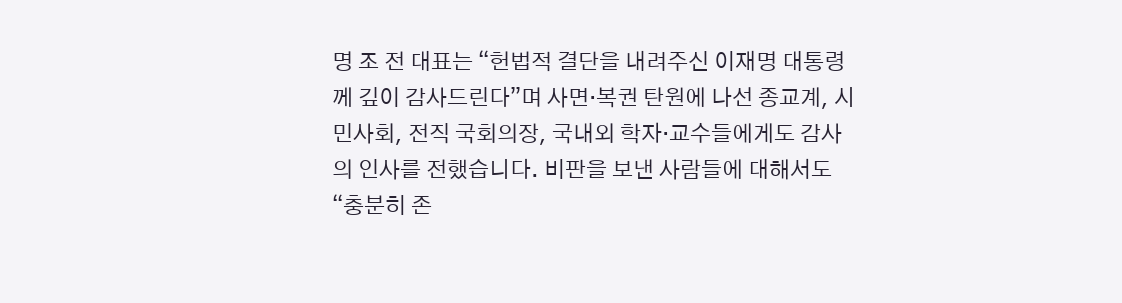명 조 전 대표는 “헌법적 결단을 내려주신 이재명 대통령께 깊이 감사드린다”며 사면·복권 탄원에 나선 종교계, 시민사회, 전직 국회의장, 국내외 학자·교수들에게도 감사의 인사를 전했습니다. 비판을 보낸 사람들에 대해서도 “충분히 존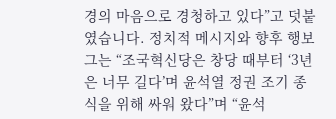경의 마음으로 경청하고 있다”고 덧붙였습니다. 정치적 메시지와 향후 행보 그는 “조국혁신당은 창당 때부터 ‘3년은 너무 길다’며 윤석열 정권 조기 종식을 위해 싸워 왔다”며 “윤석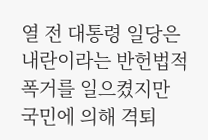열 전 대통령 일당은 내란이라는 반헌법적 폭거를 일으켰지만 국민에 의해 격퇴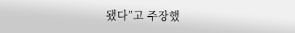됐다”고 주장했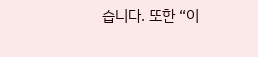습니다. 또한 “이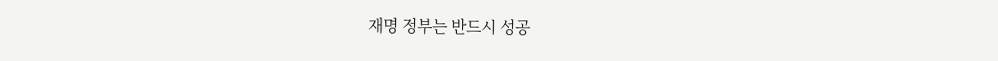재명 정부는 반드시 성공